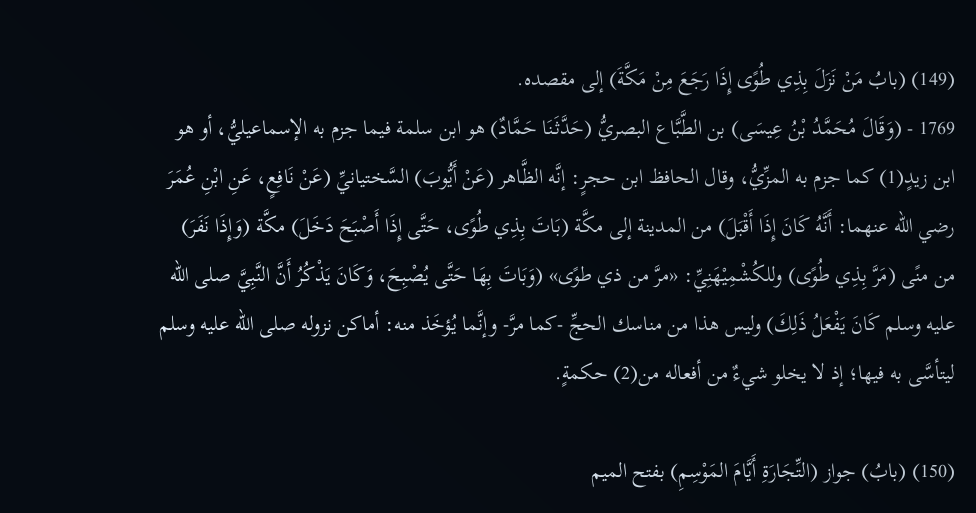(149) (بابُ مَنْ نَزَلَ بِذِي طُوًى إِذَا رَجَعَ مِنْ مَكَّةَ) إلى مقصده.
1769 - (وَقَالَ مُحَمَّدُ بْنُ عِيسَى) بن الطَّبَّاع البصريُّ (حَدَّثَنَا حَمَّادٌ) هو ابن سلمة فيما جزم به الإسماعيليُّ، أو هو ابن زيدٍ(1) كما جزم به المزِّيُّ، وقال الحافظ ابن حجرٍ: إنَّه الظَّاهر (عَنْ أَيُّوبَ) السَّختيانيِّ (عَنْ نَافِعٍ، عَنِ ابْنِ عُمَرَ رضي الله عنهما: أَنَّهُ كَانَ إِذَا أَقْبَلَ) من المدينة إلى مكَّة (بَاتَ بِذِي طُوًى، حَتَّى إِذَا أَصْبَحَ دَخَلَ) مكَّة (وَإِذَا نَفَرَ) من منًى (مَرَّ بِذِي طُوًى) وللكُشْمِيْهَنِيِّ: «مرَّ من ذي طوًى» (وَبَاتَ بِهَا حَتَّى يُصْبِحَ، وَكَانَ يَذْكُرُ أَنَّ النَّبِيَّ صلى الله عليه وسلم كَانَ يَفْعَلُ ذَلِكَ) وليس هذا من مناسك الحجِّ -كما مرَّ- وإنَّما يُؤخَذ منه: أماكن نزوله صلى الله عليه وسلم ليتأسَّى به فيها؛ إذ لا يخلو شيءٌ من أفعاله من(2) حكمةٍ.

(150) (بابُ) جواز (التِّجَارَةِ أَيَّامَ المَوْسِمِ) بفتح الميم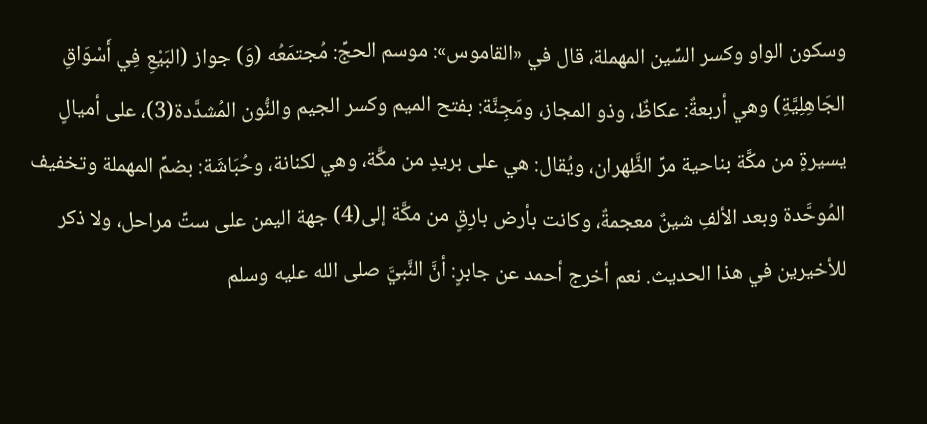وسكون الواو وكسر السِّين المهملة، قال في «القاموس»: موسم الحجِّ: مُجتمَعُه (وَ) جواز (البَيْعِ فِي أَسْوَاقِ الجَاهِلِيَّةِ) وهي أربعةٌ: عكاظٌ، وذو المجاز، ومَجِنَّة: بفتح الميم وكسر الجيم والنُّون المُشدَّدة(3)، على أميالٍ يسيرةٍ من مكَّة بناحية مرِّ الظَّهران، ويُقال: هي على بريدٍ من مكَّة، وهي لكنانة، وحُبَاشَة: بضمِّ المهملة وتخفيف المُوحَّدة وبعد الألفِ شينٌ معجمةٌ، وكانت بأرض بارِقٍ من مكَّة إلى(4) جهة اليمن على ستِّ مراحل، ولا ذكر للأخيرين في هذا الحديث. نعم أخرج أحمد عن جابرٍ: أنَّ النَّبيَّ صلى الله عليه وسلم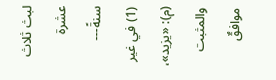لبث ثلاث عشرة سنةً---
(1) في غير (م): «يزيد»، والمثبت موافقٌ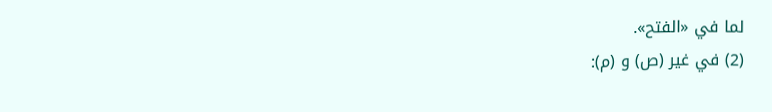لما في «الفتح».
(2) في غير (ص) و (م):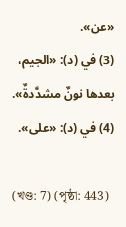«عن».
(3) في (د): «الجيم، بعدها نونٌ مشدَّدةٌ».
(4) في (د): «على».

(খণ্ড: 7) (পৃষ্ঠা: 443)